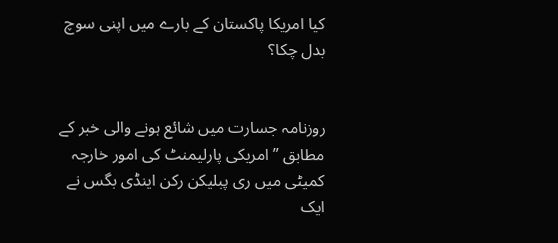کیا امریکا پاکستان کے بارے میں اپنی سوچ بدل چکا؟


روزنامہ جسارت میں شائع ہونے والی خبر کے مطابق ”امریکی پارلیمنٹ کی امور خارجہ کمیٹی میں ری پبلیکن رکن اینڈی بگس نے ایک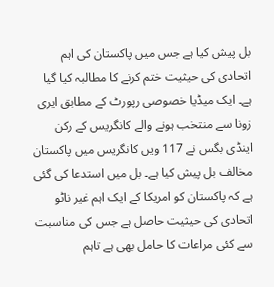بل پیش کیا ہے جس میں پاکستان کی اہم اتحادی کی حیثیت ختم کرنے کا مطالبہ کیا گیا ہے۔ ایک میڈیا خصوصی رپورٹ کے مطابق ایری زونا سے منتخب ہونے والے کانگریس کے رکن اینڈی بگس نے 117 ویں کانگریس میں پاکستان مخالف بل پیش کیا ہے۔ بل میں استدعا کی گئی ہے کہ پاکستان کو امریکا کے ایک اہم غیر ناٹو اتحادی کی حیثیت حاصل ہے جس کی مناسبت سے کئی مراعات کا حامل بھی ہے تاہم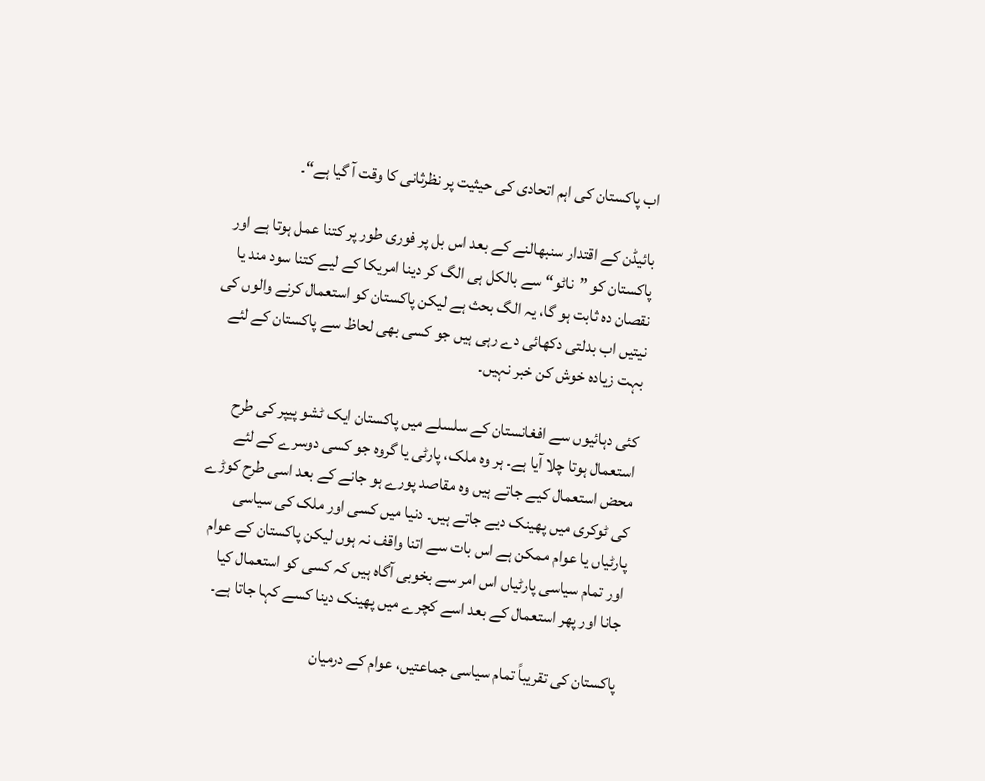اب پاکستان کی اہم اتحادی کی حیثیت پر نظرثانی کا وقت آ گیا ہے“۔

بائیڈن کے اقتدار سنبھالنے کے بعد اس بل پر فوری طور پر کتنا عمل ہوتا ہے اور پاکستان کو ”ناٹو“ سے بالکل ہی الگ کر دینا امریکا کے لیے کتنا سود مند یا نقصان دہ ثابت ہو گا، یہ الگ بحث ہے لیکن پاکستان کو استعمال کرنے والوں کی نیتیں اب بدلتی دکھائی دے رہی ہیں جو کسی بھی لحاظ سے پاکستان کے لئے بہت زیادہ خوش کن خبر نہیں۔

کئی دہائیوں سے افغانستان کے سلسلے میں پاکستان ایک ٹشو پیپر کی طرح استعمال ہوتا چلا آیا ہے۔ ہر وہ ملک، پارٹی یا گروہ جو کسی دوسرے کے لئے محض استعمال کیے جاتے ہیں وہ مقاصد پورے ہو جانے کے بعد اسی طرح کوڑے کی ٹوکری میں پھینک دیے جاتے ہیں۔ دنیا میں کسی اور ملک کی سیاسی پارٹیاں یا عوام ممکن ہے اس بات سے اتنا واقف نہ ہوں لیکن پاکستان کے عوام اور تمام سیاسی پارٹیاں اس امر سے بخوبی آگاہ ہیں کہ کسی کو استعمال کیا جانا اور پھر استعمال کے بعد اسے کچرے میں پھینک دینا کسے کہا جاتا ہے۔

پاکستان کی تقریباً تمام سیاسی جماعتیں، عوام کے درمیان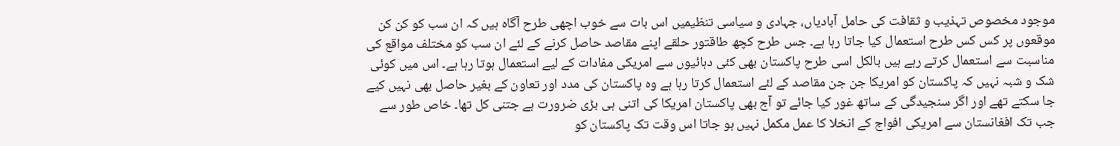موجود مخصوص تہذیب و ثقافت کی حامل آبادیاں، جہادی و سیاسی تنظیمیں اس بات سے خوب اچھی طرح آگاہ ہیں کہ ان سب کو کن کن موقعوں پر کس کس طرح استعمال کیا جاتا رہا ہے۔ جس طرح کچھ طاقتور حلقے اپنے مقاصد حاصل کرنے کے لئے ان سب کو مختلف مواقع کی مناسبت سے استعمال کرتے رہے ہیں بالکل اسی طرح پاکستان بھی کئی دہائیوں سے امریکی مفادات کے لیے استعمال ہوتا رہا ہے۔ اس میں کوئی شک و شبہ نہیں کہ پاکستان کو امریکا جن جن مقاصد کے لئے استعمال کرتا رہا ہے وہ پاکستان کی مدد اور تعاون کے بغیر حاصل بھی نہیں کیے جا سکتے تھے اور اگر سنجیدگی کے ساتھ غور کیا جائے تو آج بھی پاکستان امریکا کی اتنی ہی بڑی ضرورت ہے جتنی کل تھا۔ خاص طور سے جب تک افغانستان سے امریکی افواج کے انخلا کا عمل مکمل نہیں ہو جاتا اس وقت تک پاکستان کو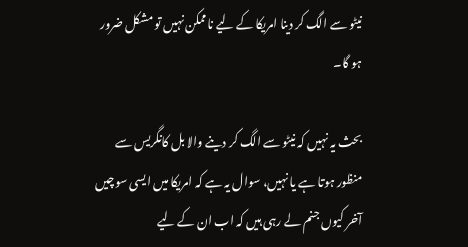نیٹو سے الگ کر دینا امریکا کے لیے ناممکن نہیں تو مشکل ضرور ہو گا۔

بحث یہ نہیں کہ نیٹو سے الگ کر دینے والا بل کانگریس سے منظور ہوتا ہے یا نہیں، سوال یہ ہے کہ امریکا میں ایسی سوچیں آخر کیوں جنم لے رہی ہیں کہ اب ان کے لیے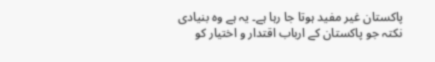پاکستان غیر مفید ہوتا جا رہا ہے۔ یہ ہے وہ بنیادی نکتہ جو پاکستان کے ارباب اقتدار و اختیار کو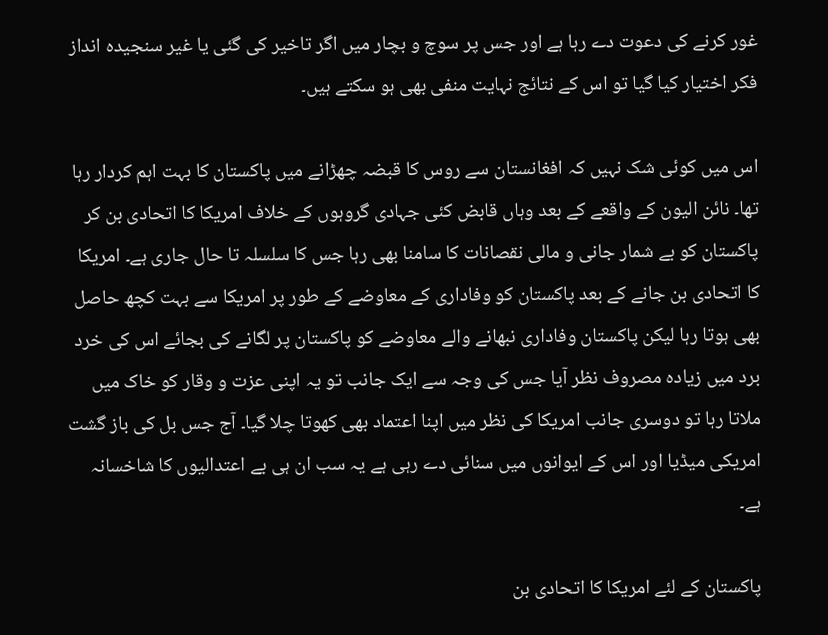غور کرنے کی دعوت دے رہا ہے اور جس پر سوچ و بچار میں اگر تاخیر کی گئی یا غیر سنجیدہ انداز فکر اختیار کیا گیا تو اس کے نتائج نہایت منفی بھی ہو سکتے ہیں۔

اس میں کوئی شک نہیں کہ افغانستان سے روس کا قبضہ چھڑانے میں پاکستان کا بہت اہم کردار رہا تھا۔ نائن الیون کے واقعے کے بعد وہاں قابض کئی جہادی گروہوں کے خلاف امریکا کا اتحادی بن کر پاکستان کو بے شمار جانی و مالی نقصانات کا سامنا بھی رہا جس کا سلسلہ تا حال جاری ہے۔ امریکا کا اتحادی بن جانے کے بعد پاکستان کو وفاداری کے معاوضے کے طور پر امریکا سے بہت کچھ حاصل بھی ہوتا رہا لیکن پاکستان وفاداری نبھانے والے معاوضے کو پاکستان پر لگانے کی بجائے اس کی خرد برد میں زیادہ مصروف نظر آیا جس کی وجہ سے ایک جانب تو یہ اپنی عزت و وقار کو خاک میں ملاتا رہا تو دوسری جانب امریکا کی نظر میں اپنا اعتماد بھی کھوتا چلا گیا۔ آج جس بل کی باز گشت امریکی میڈیا اور اس کے ایوانوں میں سنائی دے رہی ہے یہ سب ان ہی بے اعتدالیوں کا شاخسانہ ہے۔

پاکستان کے لئے امریکا کا اتحادی بن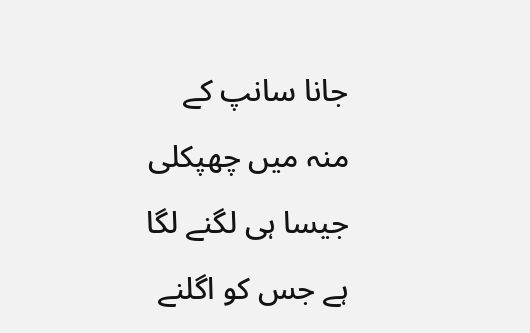جانا سانپ کے منہ میں چھپکلی جیسا ہی لگنے لگا ہے جس کو اگلنے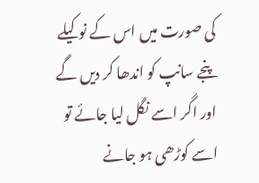کی صورت میں اس کے نوکیلے پنجے سانپ کو اندھا کر دیں گے اور اگر اسے نگل لیا جائے تو اسے کوڑھی ہو جانے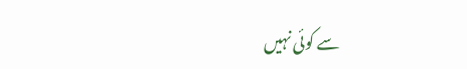سے کوئی نہیں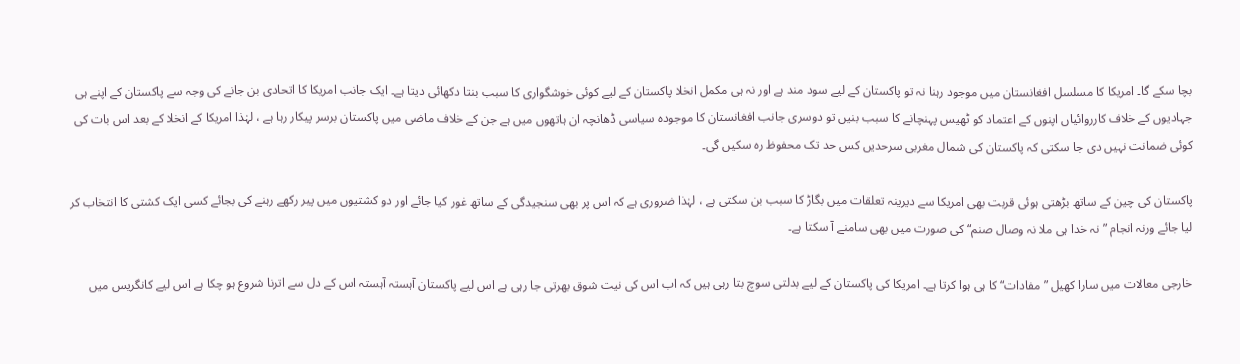بچا سکے گا۔ امریکا کا مسلسل افغانستان میں موجود رہنا نہ تو پاکستان کے لیے سود مند ہے اور نہ ہی مکمل انخلا پاکستان کے لیے کوئی خوشگواری کا سبب بنتا دکھائی دیتا ہے۔ ایک جانب امریکا کا اتحادی بن جانے کی وجہ سے پاکستان کے اپنے ہی جہادیوں کے خلاف کارروائیاں اپنوں کے اعتماد کو ٹھیس پہنچانے کا سبب بنیں تو دوسری جانب افغانستان کا موجودہ سیاسی ڈھانچہ ان ہاتھوں میں ہے جن کے خلاف ماضی میں پاکستان برسر پیکار رہا ہے ، لہٰذا امریکا کے انخلا کے بعد اس بات کی کوئی ضمانت نہیں دی جا سکتی کہ پاکستان کی شمال مغربی سرحدیں کس حد تک محفوظ رہ سکیں گی۔

پاکستان کی چین کے ساتھ بڑھتی ہوئی قربت بھی امریکا سے دیرینہ تعلقات میں بگاڑ کا سبب بن سکتی ہے ، لہٰذا ضروری ہے کہ اس پر بھی سنجیدگی کے ساتھ غور کیا جائے اور دو کشتیوں میں پیر رکھے رہنے کی بجائے کسی ایک کشتی کا انتخاب کر لیا جائے ورنہ انجام ”نہ خدا ہی ملا نہ وصال صنم“ کی صورت میں بھی سامنے آ سکتا ہے۔

خارجی معالات میں سارا کھیل ”مفادات“ کا ہی ہوا کرتا ہے۔ امریکا کی پاکستان کے لیے بدلتی سوچ بتا رہی ہیں کہ اب اس کی نیت شوق بھرتی جا رہی ہے اس لیے پاکستان آہستہ آہستہ اس کے دل سے اترنا شروع ہو چکا ہے اس لیے کانگریس میں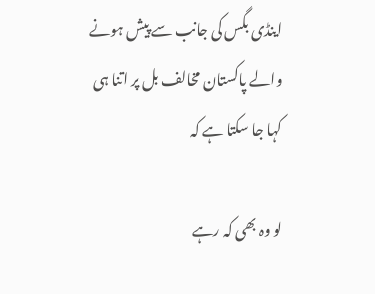اینڈی بگس کی جانب سے پیش ہونے والے پاکستان مخالف بل پر اتنا ہی کہا جا سکتا ہے کہ

لو وہ بھی کہ رہے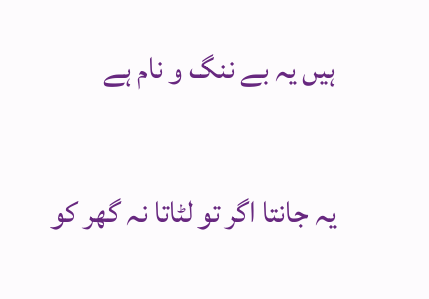ہیں یہ بے ننگ و نام ہے

یہ جانتا اگر تو لٹاتا نہ گھر کو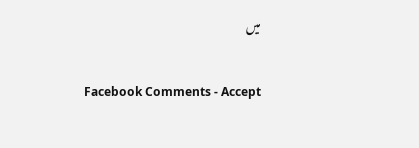میں


Facebook Comments - Accept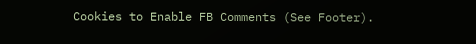Cookies to Enable FB Comments (See Footer).